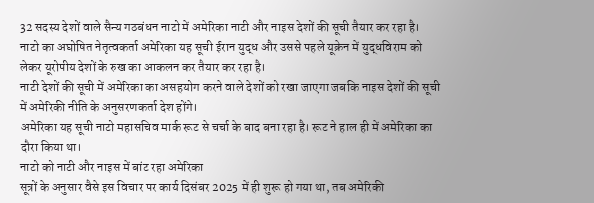32 सदस्य देशों वाले सैन्य गठबंधन नाटो में अमेरिका नाटी और नाइस देशों की सूची तैयार कर रहा है।
नाटो का अघोषित नेतृत्वकर्ता अमेरिका यह सूची ईरान युद्ध और उससे पहले यूक्रेन में युद्धविराम को लेकर यूरोपीय देशों के रुख का आकलन कर तैयार कर रहा है।
नाटी देशों की सूची में अमेरिका का असहयोग करने वाले देशों को रखा जाएगा जबकि नाइस देशों की सूची में अमेरिकी नीति के अनुसरणकर्ता देश होंगे।
अमेरिका यह सूची नाटो महासचिव मार्क रूट से चर्चा के बाद बना रहा है। रूट ने हाल ही में अमेरिका का दौरा किया था।
नाटो को नाटी और नाइस में बांट रहा अमेरिका
सूत्रों के अनुसार वैसे इस विचार पर कार्य दिसंबर 2025 में ही शुरू हो गया था, तब अमेरिकी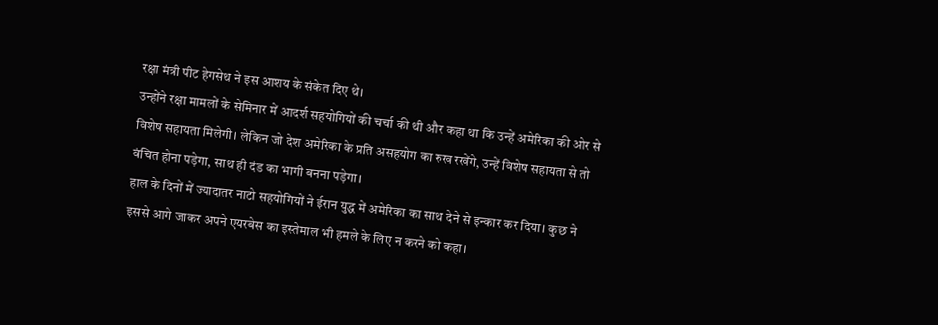रक्षा मंत्री पीट हेगसेथ ने इस आशय के संकेत दिए थे।
उन्होंने रक्षा मामलों के सेमिनार में आदर्श सहयोगियों की चर्चा की थी और कहा था कि उन्हें अमेरिका की ओर से विशेष सहायता मिलेगी। लेकिन जो देश अमेरिका के प्रति असहयोग का रुख रखेंगे, उन्हें विशेष सहायता से तो वंचित होना पड़ेगा, साथ ही दंड का भागी बनना पड़ेगा।
हाल के दिनों में ज्यादातर नाटो सहयोगियों ने ईरान युद्ध में अमेरिका का साथ देने से इन्कार कर दिया। कुछ ने इससे आगे जाकर अपने एयरबेस का इस्तेमाल भी हमले के लिए न करने को कहा।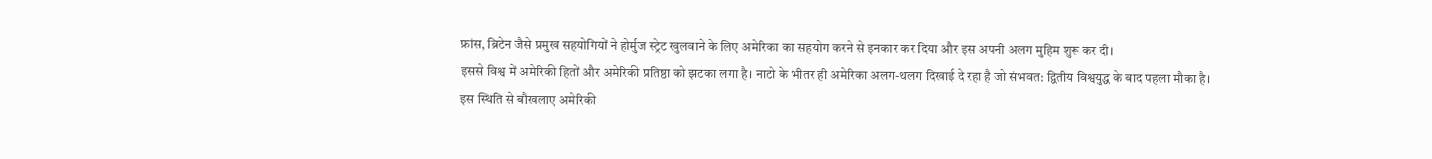फ्रांस, ब्रिटेन जैसे प्रमुख सहयोगियों ने होर्मुज स्ट्रेट खुलवाने के लिए अमेरिका का सहयोग करने से इनकार कर दिया और इस अपनी अलग मुहिम शुरू कर दी।
इससे विश्व में अमेरिकी हितों और अमेरिकी प्रतिष्ठा को झटका लगा है। नाटो के भीतर ही अमेरिका अलग-थलग दिखाई दे रहा है जो संभवत: द्वितीय विश्वयुद्ध के बाद पहला मौका है।
इस स्थिति से बौखलाए अमेरिकी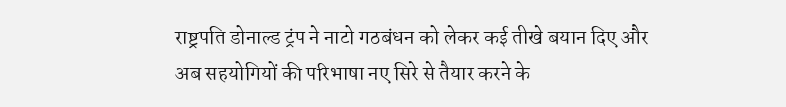राष्ट्रपति डोनाल्ड ट्रंप ने नाटो गठबंधन को लेकर कई तीखे बयान दिए और अब सहयोगियों की परिभाषा नए सिरे से तैयार करने के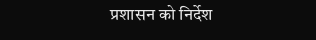प्रशासन को निर्देश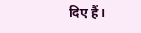दिए हैं।